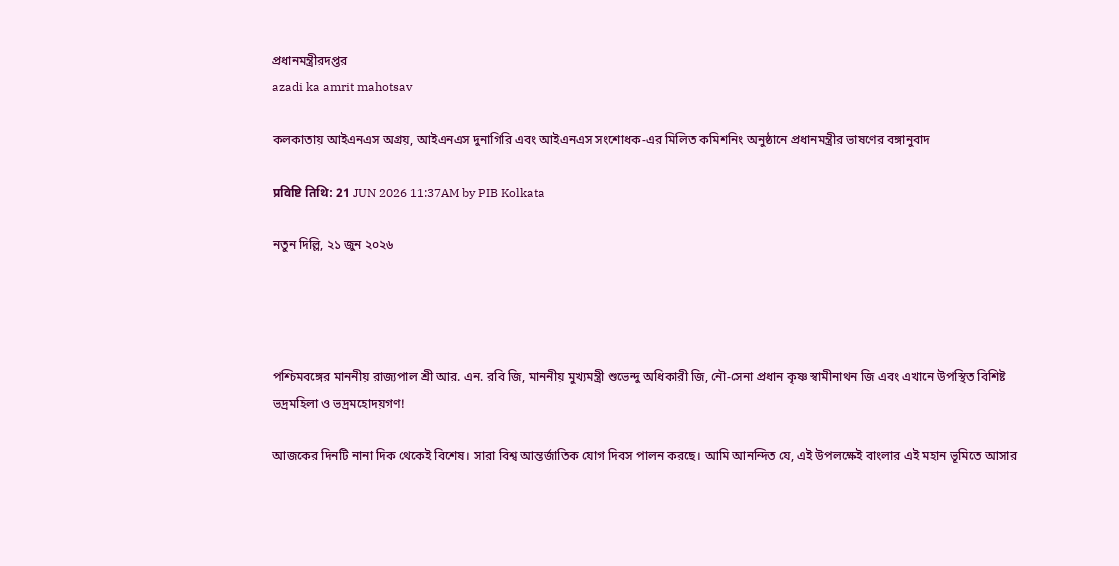প্রধানমন্ত্রীরদপ্তর
azadi ka amrit mahotsav

কলকাতায় আইএনএস অগ্রয়, আইএনএস দুনাগিরি এবং আইএনএস সংশোধক-এর মিলিত কমিশনিং অনুষ্ঠানে প্রধানমন্ত্রীর ভাষণের বঙ্গানুবাদ

प्रविष्टि तिथि: 21 JUN 2026 11:37AM by PIB Kolkata

নতুন দিল্লি, ২১ জুন ২০২৬




পশ্চিমবঙ্গের মাননীয় রাজ্যপাল শ্রী আর. এন. রবি জি, মাননীয় মুখ্যমন্ত্রী শুভেন্দু অধিকারী জি, নৌ-সেনা প্রধান কৃষ্ণ স্বামীনাথন জি এবং এখানে উপস্থিত বিশিষ্ট ভদ্রমহিলা ও ভদ্রমহোদয়গণ!

আজকের দিনটি নানা দিক থেকেই বিশেষ। সারা বিশ্ব আন্তর্জাতিক যোগ দিবস পালন করছে। আমি আনন্দিত যে, এই উপলক্ষেই বাংলার এই মহান ভূমিতে আসার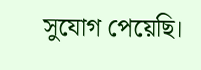সুযোগ পেয়েছি।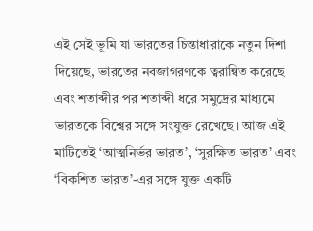এই সেই ভূমি যা ভারতের চিন্তাধারাকে নতুন দিশা দিয়েছে, ভারতের নবজাগরণকে ত্বরান্বিত করেছে এবং শতাব্দীর পর শতাব্দী ধরে সমুদ্রের মাধ্যমে ভারতকে বিশ্বের সঙ্গে সংযুক্ত রেখেছে। আজ এই মাটিতেই ‘আত্মনির্ভর ভারত’, ‘সুরক্ষিত ভারত’ এবং ‘বিকশিত ভারত’-এর সঙ্গে যুক্ত একটি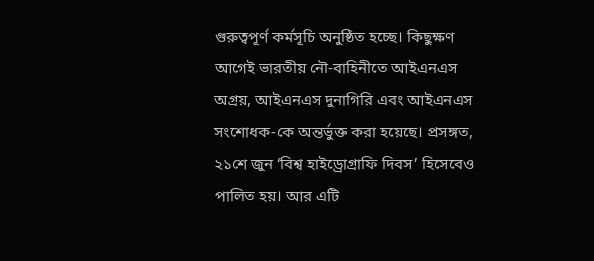গুরুত্বপূর্ণ কর্মসূচি অনুষ্ঠিত হচ্ছে। কিছুক্ষণ আগেই ভারতীয় নৌ-বাহিনীতে আইএনএস অগ্রয়, আইএনএস দুনাগিরি এবং আইএনএস সংশোধক-কে অন্তর্ভুক্ত করা হয়েছে। প্রসঙ্গত, ২১শে জুন ‘বিশ্ব হাইড্রোগ্রাফি দিবস’ হিসেবেও পালিত হয়। আর এটি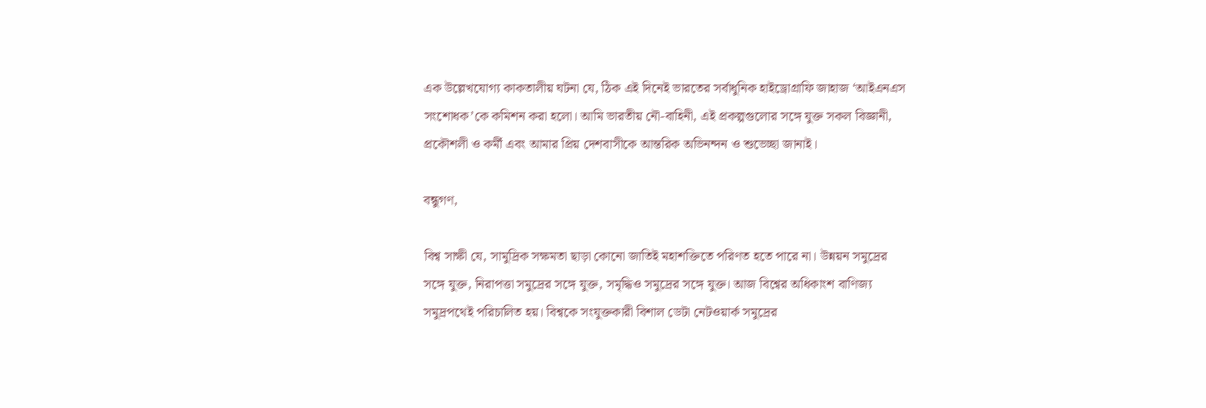এক উল্লেখযোগ্য কাকতালীয় ঘটনা যে, ঠিক এই দিনেই ভারতের সর্বাধুনিক হাইড্রোগ্রাফি জাহাজ ‘আইএনএস সংশোধক’কে কমিশন করা হলো। আমি ভারতীয় নৌ-বাহিনী, এই প্রকল্পগুলোর সঙ্গে যুক্ত সকল বিজ্ঞানী, প্রকৌশলী ও কর্মী এবং আমার প্রিয় দেশবাসীকে আন্তরিক অভিনন্দন ও শুভেচ্ছা জানাই।

বন্ধুগণ,

বিশ্ব সাক্ষী যে, সামুদ্রিক সক্ষমতা ছাড়া কোনো জাতিই মহাশক্তিতে পরিণত হতে পারে না। উন্নয়ন সমুদ্রের সঙ্গে যুক্ত, নিরাপত্তা সমুদ্রের সঙ্গে যুক্ত, সমৃদ্ধিও সমুদ্রের সঙ্গে যুক্ত। আজ বিশ্বের অধিকাংশ বাণিজ্য সমুদ্রপথেই পরিচালিত হয়। বিশ্বকে সংযুক্তকারী বিশাল ডেটা নেটওয়ার্ক সমুদ্রের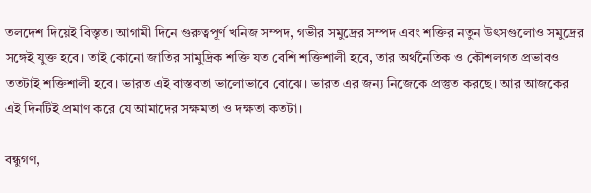তলদেশ দিয়েই বিস্তৃত। আগামী দিনে গুরুত্বপূর্ণ খনিজ সম্পদ, গভীর সমুদ্রের সম্পদ এবং শক্তির নতুন উৎসগুলোও সমুদ্রের সঙ্গেই যুক্ত হবে। তাই কোনো জাতির সামুদ্রিক শক্তি যত বেশি শক্তিশালী হবে, তার অর্থনৈতিক ও কৌশলগত প্রভাবও ততটাই শক্তিশালী হবে। ভারত এই বাস্তবতা ভালোভাবে বোঝে। ভারত এর জন্য নিজেকে প্রস্তুত করছে। আর আজকের এই দিনটিই প্রমাণ করে যে আমাদের সক্ষমতা ও দক্ষতা কতটা।

বন্ধুগণ,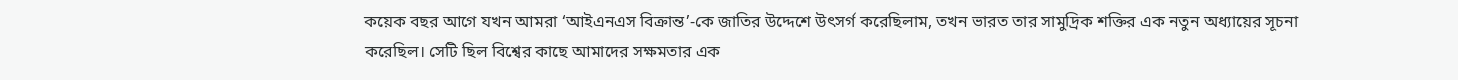কয়েক বছর আগে যখন আমরা ‘আইএনএস বিক্রান্ত’-কে জাতির উদ্দেশে উৎসর্গ করেছিলাম, তখন ভারত তার সামুদ্রিক শক্তির এক নতুন অধ্যায়ের সূচনা করেছিল। সেটি ছিল বিশ্বের কাছে আমাদের সক্ষমতার এক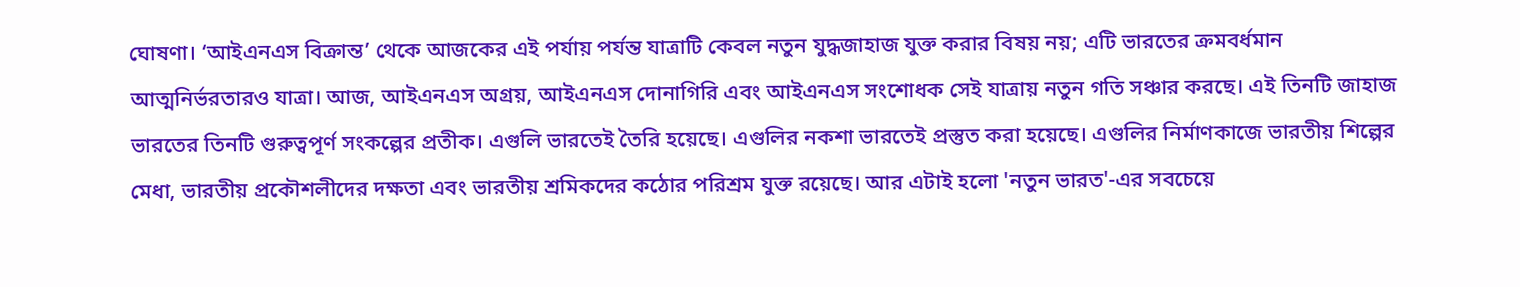ঘোষণা। ‘আইএনএস বিক্রান্ত’ থেকে আজকের এই পর্যায় পর্যন্ত যাত্রাটি কেবল নতুন যুদ্ধজাহাজ যুক্ত করার বিষয় নয়; এটি ভারতের ক্রমবর্ধমান আত্মনির্ভরতারও যাত্রা। আজ, আইএনএস অগ্রয়, আইএনএস দোনাগিরি এবং আইএনএস সংশোধক সেই যাত্রায় নতুন গতি সঞ্চার করছে। এই তিনটি জাহাজ ভারতের তিনটি গুরুত্বপূর্ণ সংকল্পের প্রতীক। এগুলি ভারতেই তৈরি হয়েছে। এগুলির নকশা ভারতেই প্রস্তুত করা হয়েছে। এগুলির নির্মাণকাজে ভারতীয় শিল্পের মেধা, ভারতীয় প্রকৌশলীদের দক্ষতা এবং ভারতীয় শ্রমিকদের কঠোর পরিশ্রম যুক্ত রয়েছে। আর এটাই হলো 'নতুন ভারত'-এর সবচেয়ে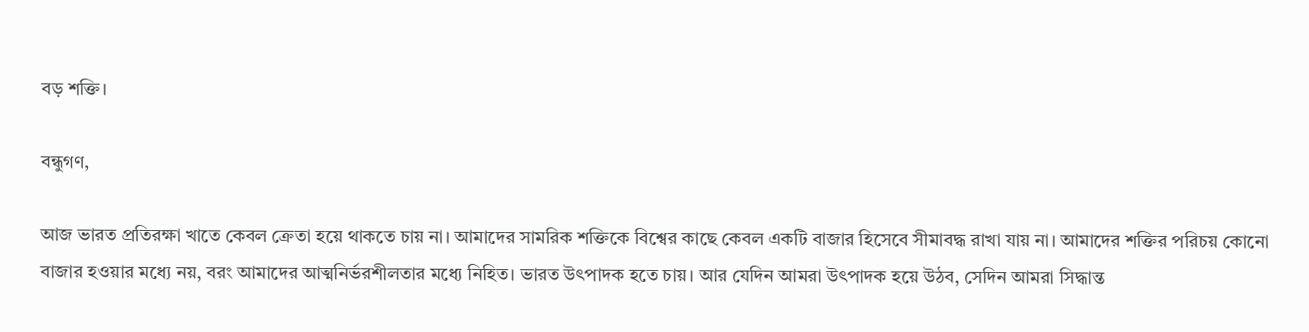বড় শক্তি।

বন্ধুগণ,

আজ ভারত প্রতিরক্ষা খাতে কেবল ক্রেতা হয়ে থাকতে চায় না। আমাদের সামরিক শক্তিকে বিশ্বের কাছে কেবল একটি বাজার হিসেবে সীমাবদ্ধ রাখা যায় না। আমাদের শক্তির পরিচয় কোনো বাজার হওয়ার মধ্যে নয়, বরং আমাদের আত্মনির্ভরশীলতার মধ্যে নিহিত। ভারত উৎপাদক হতে চায়। আর যেদিন আমরা উৎপাদক হয়ে উঠব, সেদিন আমরা সিদ্ধান্ত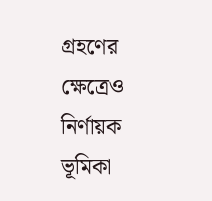গ্রহণের ক্ষেত্রেও নির্ণায়ক ভূমিকা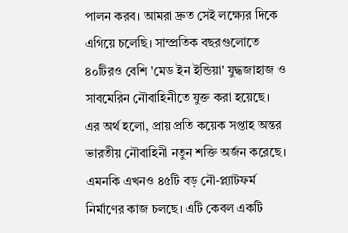পালন করব। আমরা দ্রুত সেই লক্ষ্যের দিকে এগিয়ে চলেছি। সাম্প্রতিক বছরগুলোতে ৪০টিরও বেশি 'মেড ইন ইন্ডিয়া' যুদ্ধজাহাজ ও সাবমেরিন নৌবাহিনীতে যুক্ত করা হয়েছে। এর অর্থ হলো, প্রায় প্রতি কয়েক সপ্তাহ অন্তর ভারতীয় নৌবাহিনী নতুন শক্তি অর্জন করেছে। এমনকি এখনও ৪৫টি বড় নৌ-প্ল্যাটফর্ম নির্মাণের কাজ চলছে। এটি কেবল একটি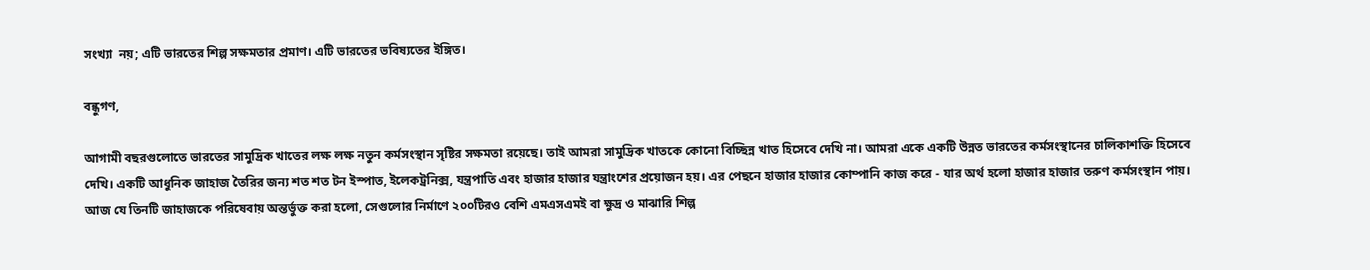সংখ্যা  নয়; এটি ভারতের শিল্প সক্ষমতার প্রমাণ। এটি ভারতের ভবিষ্যতের ইঙ্গিত।

বন্ধুগণ,

আগামী বছরগুলোতে ভারতের সামুদ্রিক খাতের লক্ষ লক্ষ নতুন কর্মসংস্থান সৃষ্টির সক্ষমতা রয়েছে। তাই আমরা সামুদ্রিক খাতকে কোনো বিচ্ছিন্ন খাত হিসেবে দেখি না। আমরা একে একটি উন্নত ভারতের কর্মসংস্থানের চালিকাশক্তি হিসেবে দেখি। একটি আধুনিক জাহাজ তৈরির জন্য শত শত টন ইস্পাত, ইলেকট্রনিক্স, যন্ত্রপাতি এবং হাজার হাজার যন্ত্রাংশের প্রয়োজন হয়। এর পেছনে হাজার হাজার কোম্পানি কাজ করে - যার অর্থ হলো হাজার হাজার তরুণ কর্মসংস্থান পায়। আজ যে তিনটি জাহাজকে পরিষেবায় অন্তর্ভুক্ত করা হলো, সেগুলোর নির্মাণে ২০০টিরও বেশি এমএসএমই বা ক্ষুদ্র ও মাঝারি শিল্প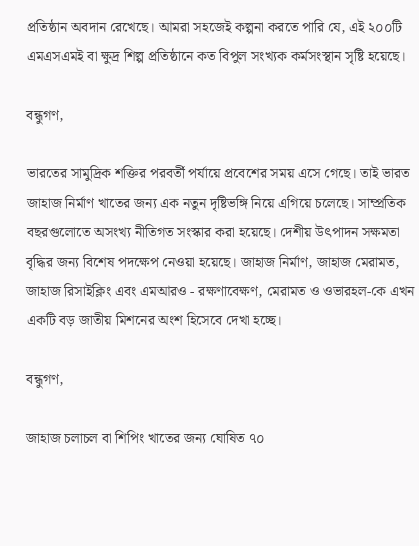প্রতিষ্ঠান অবদান রেখেছে। আমরা সহজেই কল্পনা করতে পারি যে, এই ২০০টি এমএসএমই বা ক্ষুদ্র শিল্প প্রতিষ্ঠানে কত বিপুল সংখ্যক কর্মসংস্থান সৃষ্টি হয়েছে।

বন্ধুগণ,

ভারতের সামুদ্রিক শক্তির পরবর্তী পর্যায়ে প্রবেশের সময় এসে গেছে। তাই ভারত জাহাজ নির্মাণ খাতের জন্য এক নতুন দৃষ্টিভঙ্গি নিয়ে এগিয়ে চলেছে। সাম্প্রতিক বছরগুলোতে অসংখ্য নীতিগত সংস্কার করা হয়েছে। দেশীয় উৎপাদন সক্ষমতা বৃদ্ধির জন্য বিশেষ পদক্ষেপ নেওয়া হয়েছে। জাহাজ নির্মাণ, জাহাজ মেরামত, জাহাজ রিসাইক্লিং এবং এমআরও - রক্ষণাবেক্ষণ, মেরামত ও ওভারহল-কে এখন একটি বড় জাতীয় মিশনের অংশ হিসেবে দেখা হচ্ছে।

বন্ধুগণ,

জাহাজ চলাচল বা শিপিং খাতের জন্য ঘোষিত ৭০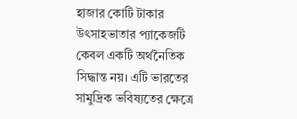হাজার কোটি টাকার উৎসাহভাতার প্যাকেজটি কেবল একটি অর্থনৈতিক সিদ্ধান্ত নয়। এটি ভারতের সামুদ্রিক ভবিষ্যতের ক্ষেত্রে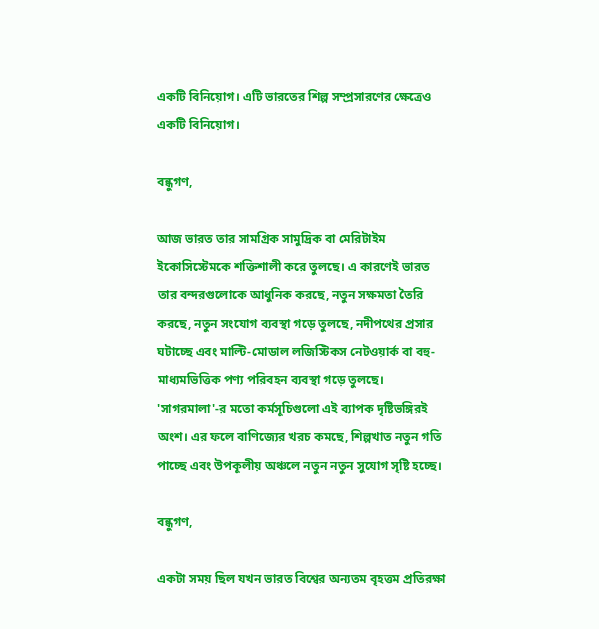একটি বিনিয়োগ। এটি ভারতের শিল্প সম্প্রসারণের ক্ষেত্রেও একটি বিনিয়োগ।

বন্ধুগণ,

আজ ভারত তার সামগ্রিক সামুদ্রিক বা মেরিটাইম ইকোসিস্টেমকে শক্তিশালী করে তুলছে। এ কারণেই ভারত তার বন্দরগুলোকে আধুনিক করছে, নতুন সক্ষমতা তৈরি করছে, নতুন সংযোগ ব্যবস্থা গড়ে তুলছে, নদীপথের প্রসার ঘটাচ্ছে এবং মাল্টি-মোডাল লজিস্টিকস নেটওয়ার্ক বা বহু-মাধ্যমভিত্তিক পণ্য পরিবহন ব্যবস্থা গড়ে তুলছে। 'সাগরমালা'-র মতো কর্মসূচিগুলো এই ব্যাপক দৃষ্টিভঙ্গিরই অংশ। এর ফলে বাণিজ্যের খরচ কমছে, শিল্পখাত নতুন গতি পাচ্ছে এবং উপকূলীয় অঞ্চলে নতুন নতুন সুযোগ সৃষ্টি হচ্ছে।

বন্ধুগণ,

একটা সময় ছিল যখন ভারত বিশ্বের অন্যতম বৃহত্তম প্রতিরক্ষা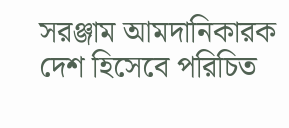সরঞ্জাম আমদানিকারক দেশ হিসেবে পরিচিত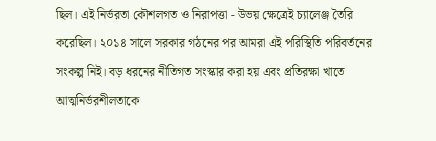ছিল। এই নির্ভরতা কৌশলগত ও নিরাপত্তা - উভয় ক্ষেত্রেই চ্যালেঞ্জ তৈরি করেছিল। ২০১৪ সালে সরকার গঠনের পর আমরা এই পরিস্থিতি পরিবর্তনের সংকল্প নিই। বড় ধরনের নীতিগত সংস্কার করা হয় এবং প্রতিরক্ষা খাতে আত্মনির্ভরশীলতাকে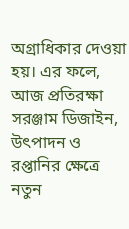অগ্রাধিকার দেওয়া হয়। এর ফলে, আজ প্রতিরক্ষা সরঞ্জাম ডিজাইন, উৎপাদন ও রপ্তানির ক্ষেত্রে নতুন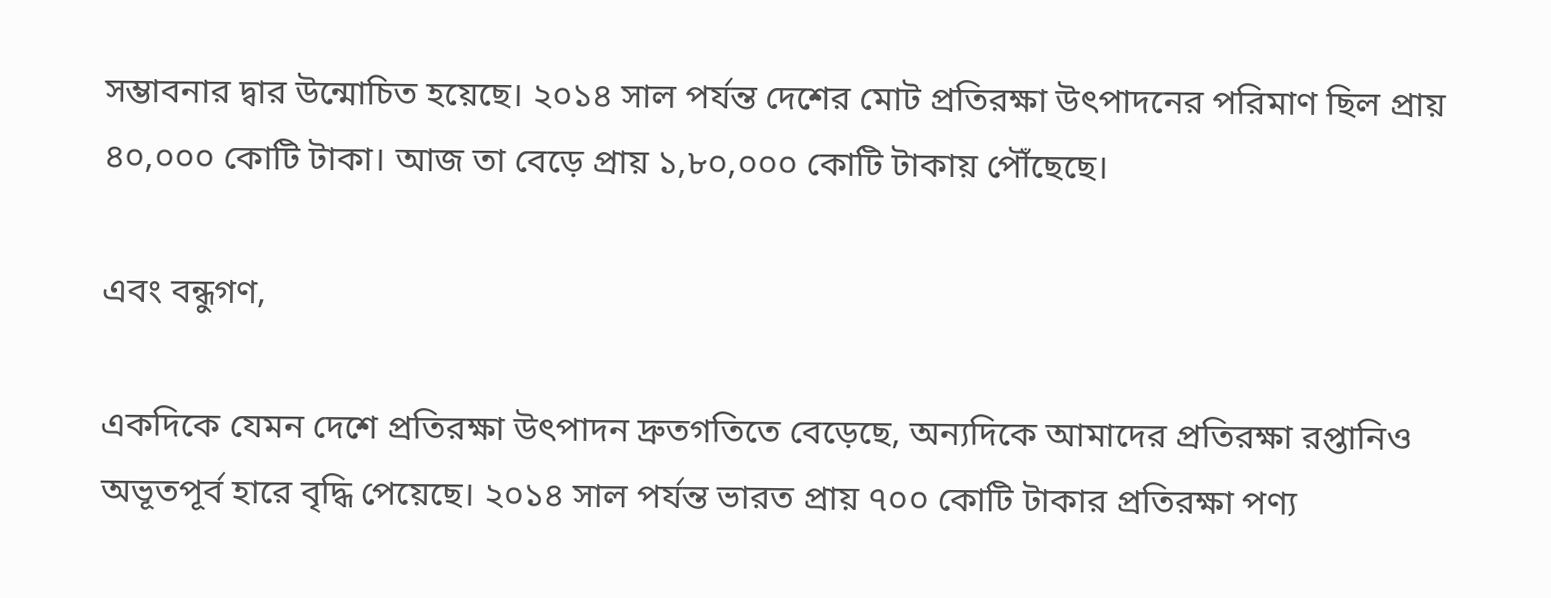সম্ভাবনার দ্বার উন্মোচিত হয়েছে। ২০১৪ সাল পর্যন্ত দেশের মোট প্রতিরক্ষা উৎপাদনের পরিমাণ ছিল প্রায় ৪০,০০০ কোটি টাকা। আজ তা বেড়ে প্রায় ১,৮০,০০০ কোটি টাকায় পৌঁছেছে।

এবং বন্ধুগণ,

একদিকে যেমন দেশে প্রতিরক্ষা উৎপাদন দ্রুতগতিতে বেড়েছে, অন্যদিকে আমাদের প্রতিরক্ষা রপ্তানিও অভূতপূর্ব হারে বৃদ্ধি পেয়েছে। ২০১৪ সাল পর্যন্ত ভারত প্রায় ৭০০ কোটি টাকার প্রতিরক্ষা পণ্য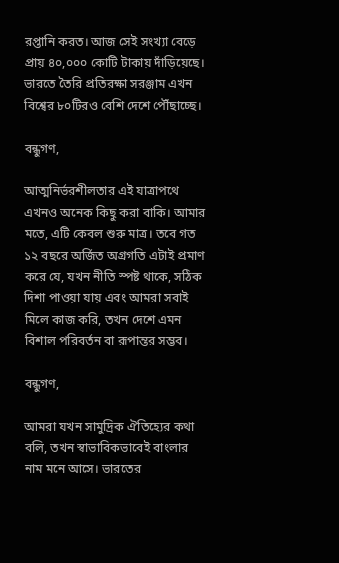রপ্তানি করত। আজ সেই সংখ্যা বেড়ে প্রায় ৪০,০০০ কোটি টাকায় দাঁড়িয়েছে। ভারতে তৈরি প্রতিরক্ষা সরঞ্জাম এখন বিশ্বের ৮০টিরও বেশি দেশে পৌঁছাচ্ছে।

বন্ধুগণ,

আত্মনির্ভরশীলতার এই যাত্রাপথে এখনও অনেক কিছু করা বাকি। আমার মতে, এটি কেবল শুরু মাত্র। তবে গত ১২ বছরে অর্জিত অগ্রগতি এটাই প্রমাণ করে যে, যখন নীতি স্পষ্ট থাকে, সঠিক দিশা পাওয়া যায় এবং আমরা সবাই মিলে কাজ করি, তখন দেশে এমন বিশাল পরিবর্তন বা রূপান্তর সম্ভব।

বন্ধুগণ,

আমরা যখন সামুদ্রিক ঐতিহ্যের কথা বলি, তখন স্বাভাবিকভাবেই বাংলার নাম মনে আসে। ভারতের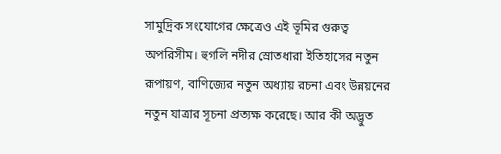সামুদ্রিক সংযোগের ক্ষেত্রেও এই ভূমির গুরুত্ব অপরিসীম। হুগলি নদীর স্রোতধারা ইতিহাসের নতুন রূপায়ণ, বাণিজ্যের নতুন অধ্যায় রচনা এবং উন্নয়নের নতুন যাত্রার সূচনা প্রত্যক্ষ করেছে। আর কী অদ্ভুত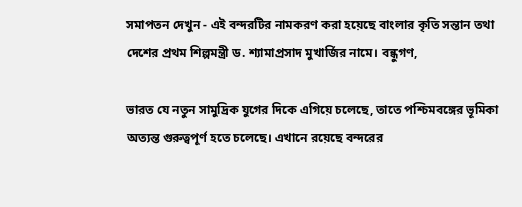সমাপতন দেখুন - এই বন্দরটির নামকরণ করা হয়েছে বাংলার কৃতি সন্তান তথা দেশের প্রথম শিল্পমন্ত্রী ড. শ্যামাপ্রসাদ মুখার্জির নামে। বন্ধুগণ,

ভারত যে নতুন সামুদ্রিক যুগের দিকে এগিয়ে চলেছে, তাতে পশ্চিমবঙ্গের ভূমিকা অত্যন্ত গুরুত্বপূর্ণ হতে চলেছে। এখানে রয়েছে বন্দরের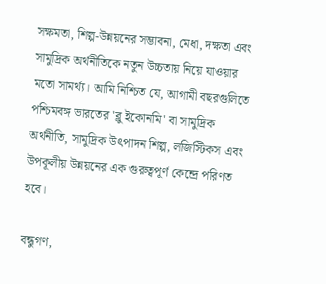সক্ষমতা, শিল্প-উন্নয়নের সম্ভাবনা, মেধা, দক্ষতা এবং সামুদ্রিক অর্থনীতিকে নতুন উচ্চতায় নিয়ে যাওয়ার মতো সামর্থ্য। আমি নিশ্চিত যে, আগামী বছরগুলিতে পশ্চিমবঙ্গ ভারতের 'ব্লু ইকোনমি' বা সামুদ্রিক অর্থনীতি, সামুদ্রিক উৎপাদন শিল্প, লজিস্টিকস এবং উপকূলীয় উন্নয়নের এক গুরুত্বপূর্ণ কেন্দ্রে পরিণত হবে।

বন্ধুগণ,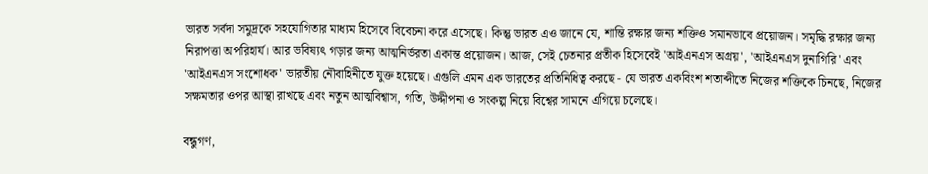ভারত সর্বদা সমুদ্রকে সহযোগিতার মাধ্যম হিসেবে বিবেচনা করে এসেছে। কিন্তু ভারত এও জানে যে, শান্তি রক্ষার জন্য শক্তিও সমানভাবে প্রয়োজন। সমৃদ্ধি রক্ষার জন্য নিরাপত্তা অপরিহার্য। আর ভবিষ্যৎ গড়ার জন্য আত্মনির্ভরতা একান্ত প্রয়োজন। আজ, সেই চেতনার প্রতীক হিসেবেই 'আইএনএস অগ্রয়', 'আইএনএস দুনাগিরি' এবং 'আইএনএস সংশোধক' ভারতীয় নৌবাহিনীতে যুক্ত হয়েছে। এগুলি এমন এক ভারতের প্রতিনিধিত্ব করছে - যে ভারত একবিংশ শতাব্দীতে নিজের শক্তিকে চিনছে, নিজের সক্ষমতার ওপর আস্থা রাখছে এবং নতুন আত্মবিশ্বাস, গতি, উদ্দীপনা ও সংকল্প নিয়ে বিশ্বের সামনে এগিয়ে চলেছে।

বন্ধুগণ,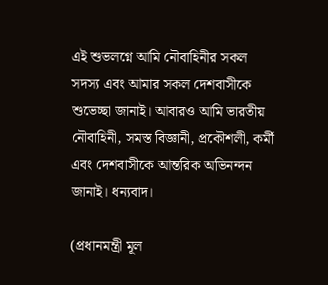এই শুভলগ্নে আমি নৌবাহিনীর সকল সদস্য এবং আমার সকল দেশবাসীকে শুভেচ্ছা জানাই। আবারও আমি ভারতীয় নৌবাহিনী, সমস্ত বিজ্ঞানী, প্রকৌশলী, কর্মী এবং দেশবাসীকে আন্তরিক অভিনন্দন জানাই। ধন্যবাদ।

(প্রধানমন্ত্রী মূল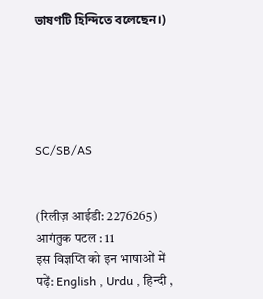ভাষণটি হিন্দিতে বলেছেন।)





SC/SB/AS


(रिलीज़ आईडी: 2276265) आगंतुक पटल : 11
इस विज्ञप्ति को इन भाषाओं में पढ़ें: English , Urdu , हिन्दी ,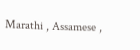Marathi , Assamese ,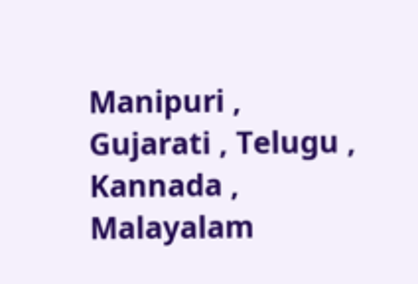Manipuri , Gujarati , Telugu , Kannada , Malayalam